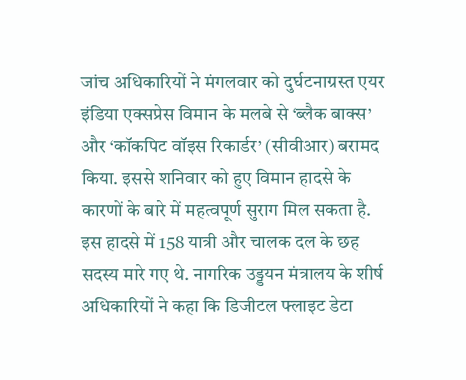जांच अधिकारियों ने मंगलवार को दुर्घटनाग्रस्त एयर इंडिया एक्सप्रेस विमान के मलबे से ‘ब्लैक बाक्स’ और ‘कॉकपिट वॉइस रिकार्डर’ (सीवीआर) बरामद किया. इससे शनिवार को हुए विमान हादसे के कारणों के बारे में महत्वपूर्ण सुराग मिल सकता है.
इस हादसे में 158 यात्री और चालक दल के छह सदस्य मारे गए थे. नागरिक उड्डयन मंत्रालय के शीर्ष अधिकारियों ने कहा कि डिजीटल फ्लाइट डेटा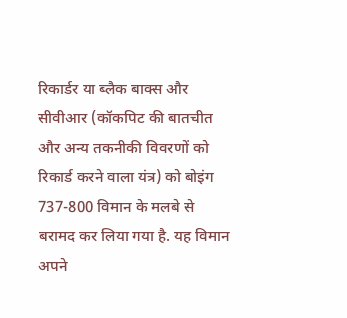रिकार्डर या ब्लैक बाक्स और सीवीआर (कॉकपिट की बातचीत और अन्य तकनीकी विवरणों को रिकार्ड करने वाला यंत्र) को बोइंग 737-800 विमान के मलबे से बरामद कर लिया गया है. यह विमान अपने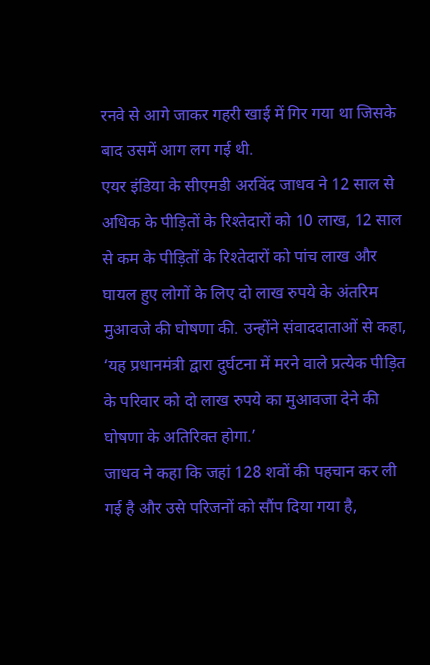रनवे से आगे जाकर गहरी खाई में गिर गया था जिसके बाद उसमें आग लग गई थी.
एयर इंडिया के सीएमडी अरविंद जाधव ने 12 साल से अधिक के पीड़ितों के रिश्तेदारों को 10 लाख, 12 साल से कम के पीड़ितों के रिश्तेदारों को पांच लाख और घायल हुए लोगों के लिए दो लाख रुपये के अंतरिम मुआवजे की घोषणा की. उन्होंने संवाददाताओं से कहा, ‘यह प्रधानमंत्री द्वारा दुर्घटना में मरने वाले प्रत्येक पीड़ित के परिवार को दो लाख रुपये का मुआवजा देने की घोषणा के अतिरिक्त होगा.’
जाधव ने कहा कि जहां 128 शवों की पहचान कर ली गई है और उसे परिजनों को सौंप दिया गया है,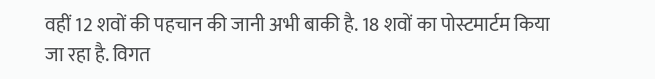वहीं 12 शवों की पहचान की जानी अभी बाकी है. 18 शवों का पोस्टमार्टम किया जा रहा है. विगत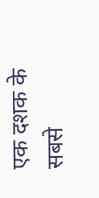एक दशक के सबसे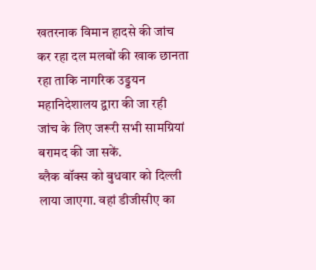खतरनाक विमान हादसे की जांच कर रहा दल मलबों की खाक छानता रहा ताकि नागरिक उड्डयन महानिदेशालय द्वारा की जा रही जांच के लिए जरूरी सभी सामग्रियां बरामद की जा सकें.
ब्लैक बॉक्स को बुधवार को दिल्ली लाया जाएगा. वहां डीजीसीए का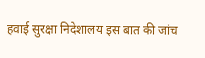हवाई सुरक्षा निदेशालय इस बात की जांच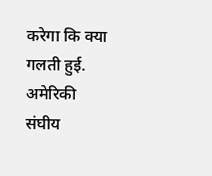करेगा कि क्या गलती हुई. अमेरिकी संघीय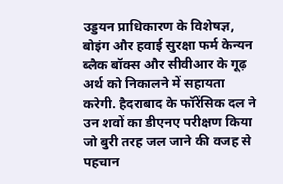उड्डयन प्राधिकारण के विशेषज्ञ, बोइंग और हवाई सुरक्षा फर्म केन्यन ब्लैक बॉक्स और सीवीआर के गूढ़ अर्थ को निकालने में सहायता करेगी. हैदराबाद के फॉरेंसिक दल ने उन शवों का डीएनए परीक्षण किया जो बुरी तरह जल जाने की वजह से पहचान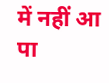में नहीं आ पा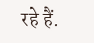रहे हैं.